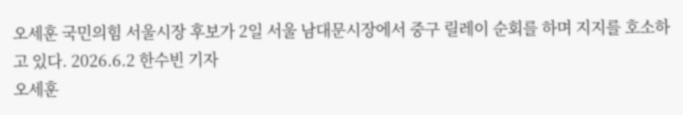오세훈 국민의힘 서울시장 후보가 2일 서울 남대문시장에서 중구 릴레이 순회를 하며 지지를 호소하고 있다. 2026.6.2 한수빈 기자
오세훈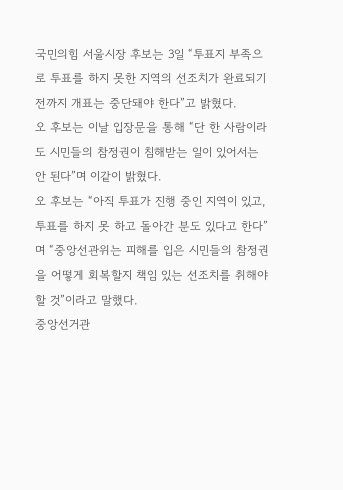국민의힘 서울시장 후보는 3일 “투표지 부족으로 투표를 하지 못한 지역의 선조치가 완료되기 전까지 개표는 중단돼야 한다”고 밝혔다.
오 후보는 이날 입장문을 통해 “단 한 사람이라도 시민들의 참정권이 침해받는 일이 있어서는 안 된다”며 이같이 밝혔다.
오 후보는 “아직 투표가 진행 중인 지역이 있고, 투표를 하지 못 하고 돌아간 분도 있다고 한다”며 “중앙선관위는 피해를 입은 시민들의 참정권을 어떻게 회복할지 책임 있는 선조치를 취해야 할 것”이라고 말했다.
중앙선거관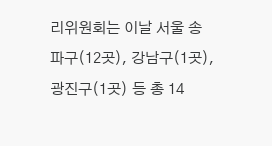리위원회는 이날 서울 송파구(12곳), 강남구(1곳), 광진구(1곳) 등 총 14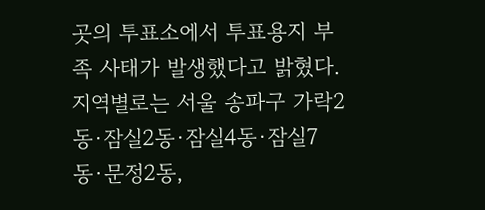곳의 투표소에서 투표용지 부족 사태가 발생했다고 밝혔다. 지역별로는 서울 송파구 가락2동·잠실2동·잠실4동·잠실7동·문정2동,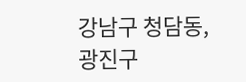강남구 청담동, 광진구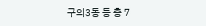구의3동 등 총 7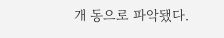개 동으로 파악됐다.